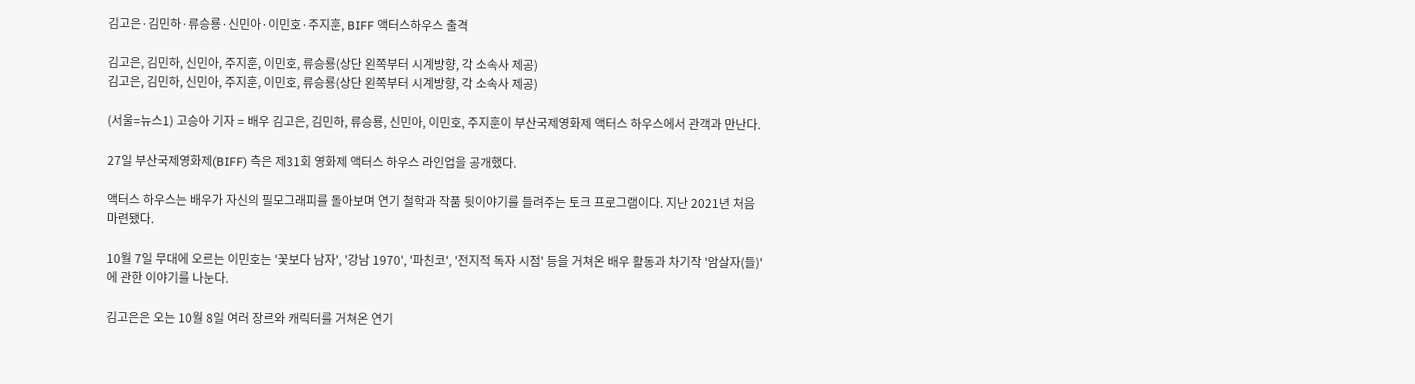김고은·김민하·류승룡·신민아·이민호·주지훈, BIFF 액터스하우스 출격

김고은, 김민하, 신민아, 주지훈, 이민호, 류승룡(상단 왼쪽부터 시계방향, 각 소속사 제공)
김고은, 김민하, 신민아, 주지훈, 이민호, 류승룡(상단 왼쪽부터 시계방향, 각 소속사 제공)

(서울=뉴스1) 고승아 기자 = 배우 김고은, 김민하, 류승룡, 신민아, 이민호, 주지훈이 부산국제영화제 액터스 하우스에서 관객과 만난다.

27일 부산국제영화제(BIFF) 측은 제31회 영화제 액터스 하우스 라인업을 공개했다.

액터스 하우스는 배우가 자신의 필모그래피를 돌아보며 연기 철학과 작품 뒷이야기를 들려주는 토크 프로그램이다. 지난 2021년 처음 마련됐다.

10월 7일 무대에 오르는 이민호는 '꽃보다 남자', '강남 1970', '파친코', '전지적 독자 시점' 등을 거쳐온 배우 활동과 차기작 '암살자(들)'에 관한 이야기를 나눈다.

김고은은 오는 10월 8일 여러 장르와 캐릭터를 거쳐온 연기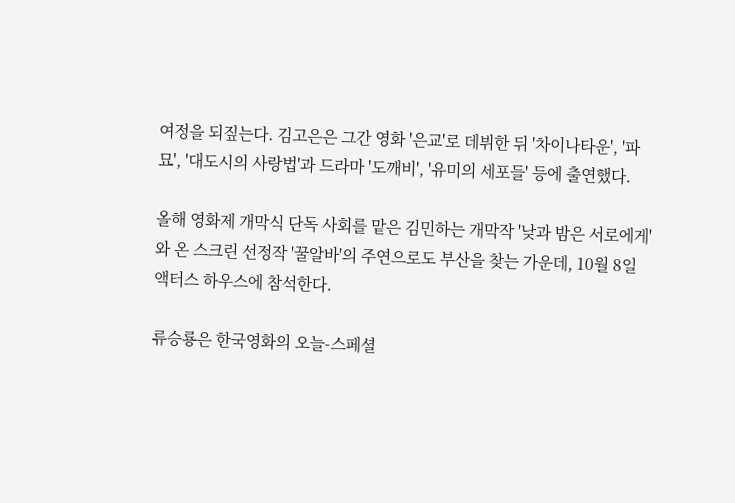여정을 되짚는다. 김고은은 그간 영화 '은교'로 데뷔한 뒤 '차이나타운', '파묘', '대도시의 사랑법'과 드라마 '도깨비', '유미의 세포들' 등에 출연했다.

올해 영화제 개막식 단독 사회를 맡은 김민하는 개막작 '낮과 밤은 서로에게'와 온 스크린 선정작 '꿀알바'의 주연으로도 부산을 찾는 가운데, 10월 8일 액터스 하우스에 참석한다.

류승룡은 한국영화의 오늘-스페셜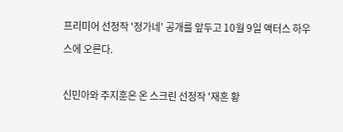프리미어 선정작 '정가네' 공개를 앞두고 10월 9일 액터스 하우스에 오른다.

신민아와 주지훈은 온 스크린 선정작 '재혼 황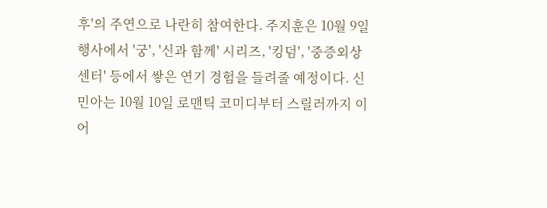후'의 주연으로 나란히 참여한다. 주지훈은 10월 9일 행사에서 '궁', '신과 함께' 시리즈, '킹덤', '중증외상센터' 등에서 쌓은 연기 경험을 들려줄 예정이다. 신민아는 10월 10일 로맨틱 코미디부터 스릴러까지 이어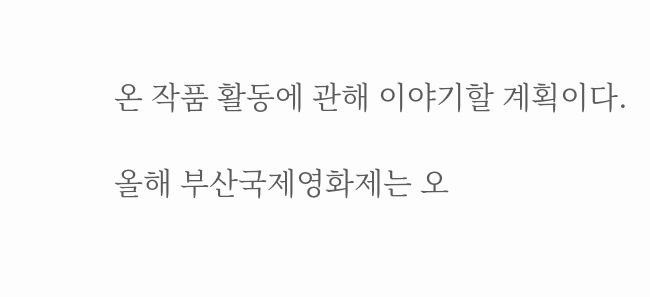온 작품 활동에 관해 이야기할 계획이다.

올해 부산국제영화제는 오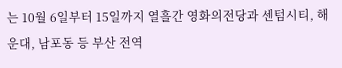는 10월 6일부터 15일까지 열흘간 영화의전당과 센텀시티, 해운대, 남포동 등 부산 전역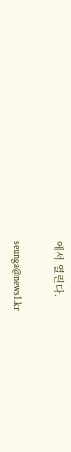에서 열린다.

seunga@news1.kr